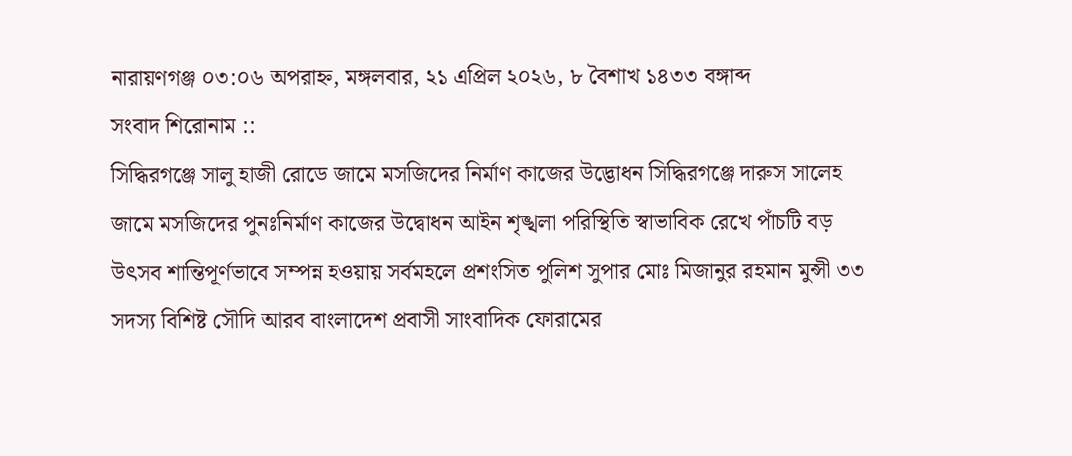নারায়ণগঞ্জ ০৩:০৬ অপরাহ্ন, মঙ্গলবার, ২১ এপ্রিল ২০২৬, ৮ বৈশাখ ১৪৩৩ বঙ্গাব্দ
সংবাদ শিরোনাম ::
সিদ্ধিরগঞ্জে সালু হাজী রোডে জামে মসজিদের নির্মাণ কাজের উদ্ভোধন সিদ্ধিরগঞ্জে দারুস সালেহ জামে মসজিদের পুনঃনির্মাণ কাজের উদ্বোধন আইন শৃঙ্খলা পরিস্থিতি স্বাভাবিক রেখে পাঁচটি বড় উৎসব শান্তিপূর্ণভাবে সম্পন্ন হওয়ায় সর্বমহলে প্রশংসিত পুলিশ সুপার মোঃ মিজানুর রহমান মুন্সী ৩৩ সদস্য বিশিষ্ট সৌদি আরব বাংলাদেশ প্রবাসী সাংবাদিক ফোরামের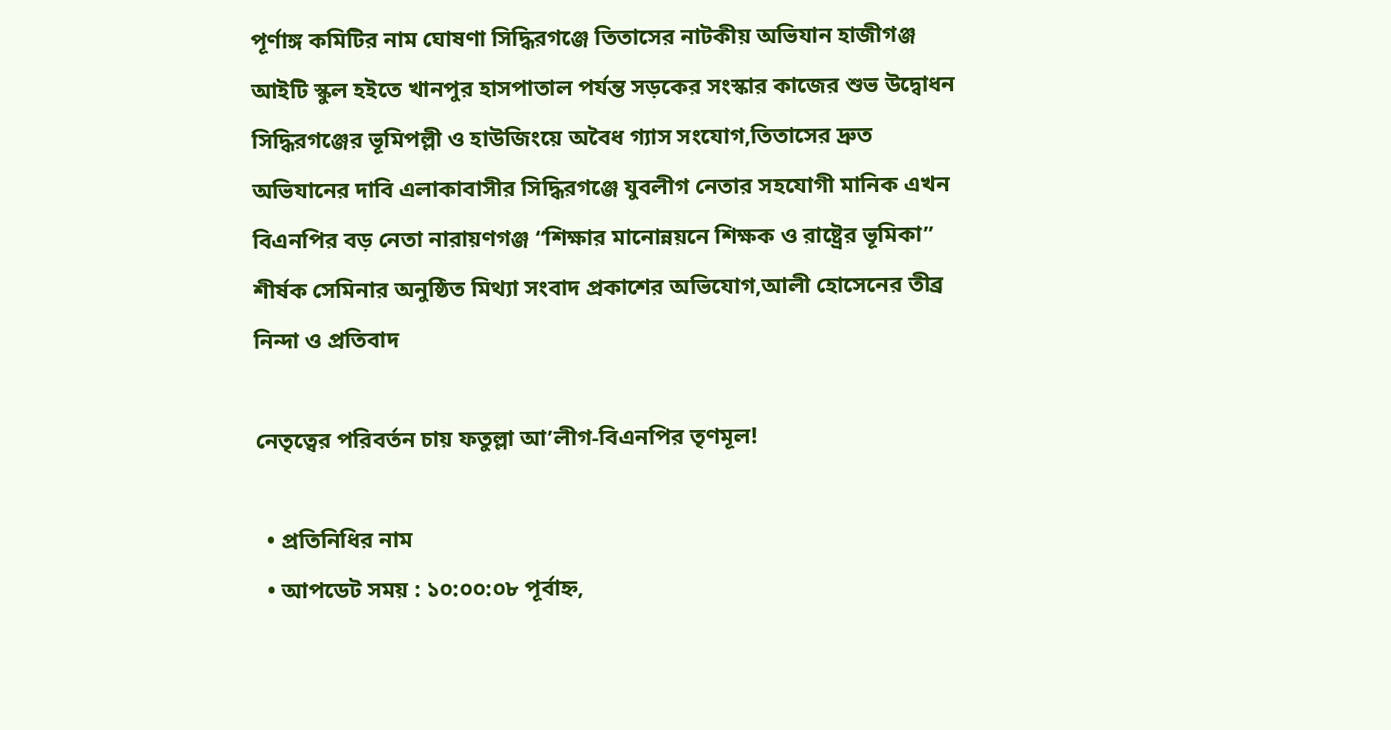পূর্ণাঙ্গ কমিটির নাম ঘোষণা সিদ্ধিরগঞ্জে তিতাসের নাটকীয় অভিযান হাজীগঞ্জ আইটি স্কুল হইতে খানপুর হাসপাতাল পর্যন্ত সড়কের সংস্কার কাজের শুভ উদ্বোধন সিদ্ধিরগঞ্জের ভূমিপল্লী ও হাউজিংয়ে অবৈধ গ্যাস সংযোগ,তিতাসের দ্রুত অভিযানের দাবি এলাকাবাসীর সিদ্ধিরগঞ্জে যুবলীগ নেতার সহযোগী মানিক এখন বিএনপির বড় নেতা নারায়ণগঞ্জ “শিক্ষার মানোন্নয়নে শিক্ষক ও রাষ্ট্রের ভূমিকা” শীর্ষক সেমিনার অনুষ্ঠিত মিথ্যা সংবাদ প্রকাশের অভিযোগ,আলী হোসেনের তীব্র নিন্দা ও প্রতিবাদ

নেতৃত্বের পরিবর্তন চায় ফতুল্লা আ’লীগ-বিএনপির তৃণমূল!

  • প্রতিনিধির নাম
  • আপডেট সময় : ১০:০০:০৮ পূর্বাহ্ন,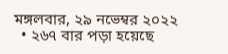মঙ্গলবার, ২৯ নভেম্বর ২০২২
  • ২৬৭ বার পড়া হয়েছে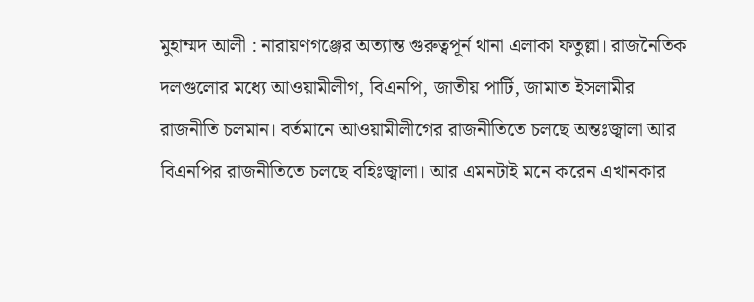মুহাম্মদ আলী : নারায়ণগঞ্জের অত্যান্ত গুরুত্বপূর্ন থানা এলাকা ফতুল্লা। রাজনৈতিক দলগুলোর মধ্যে আওয়ামীলীগ, বিএনপি, জাতীয় পার্টি, জামাত ইসলামীর রাজনীতি চলমান। বর্তমানে আওয়ামীলীগের রাজনীতিতে চলছে অন্তঃজ্বালা আর বিএনপির রাজনীতিতে চলছে বহিঃজ্বালা। আর এমনটাই মনে করেন এখানকার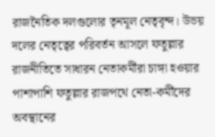রাজনৈতিক দলগুলোর তৃনমূল নেতৃবৃন্দ। উভয় দলের নেতৃত্বের পরিবর্তন আসলে ফতুল্লার রাজনীতিতে সাধারন নেতাকর্মীরা চাঙ্গা হওয়ার পাশাপাশি ফতুল্লার রাজপথে নেতা-কর্মীদের অবস্থানের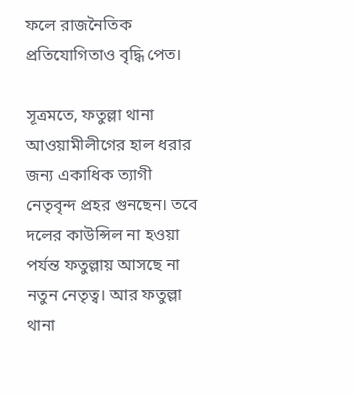ফলে রাজনৈতিক প্রতিযোগিতাও বৃদ্ধি পেত।

সূত্রমতে, ফতুল্লা থানা আওয়ামীলীগের হাল ধরার জন্য একাধিক ত্যাগী নেতৃবৃন্দ প্রহর গুনছেন। তবে দলের কাউন্সিল না হওয়া পর্যন্ত ফতুল্লায় আসছে না নতুন নেতৃত্ব। আর ফতুল্লা থানা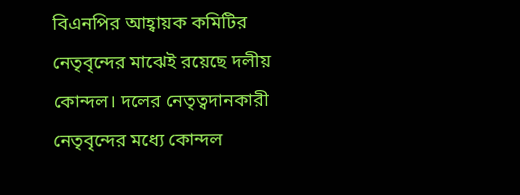বিএনপির আহ্বায়ক কমিটির নেতৃবৃন্দের মাঝেই রয়েছে দলীয় কোন্দল। দলের নেতৃত্বদানকারী নেতৃবৃন্দের মধ্যে কোন্দল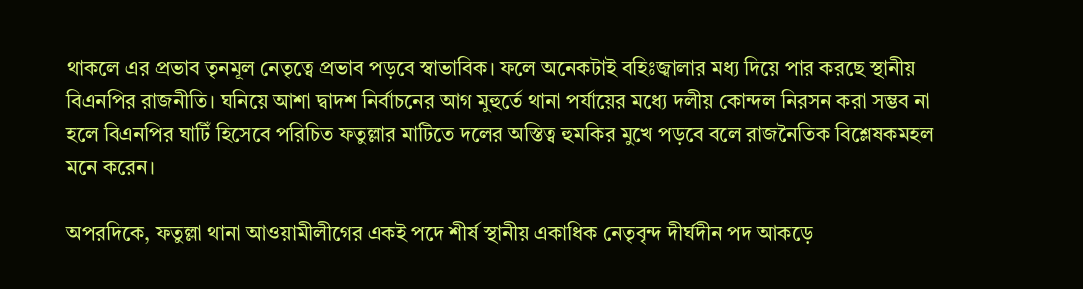থাকলে এর প্রভাব তৃনমূল নেতৃত্বে প্রভাব পড়বে স্বাভাবিক। ফলে অনেকটাই বহিঃজ্বালার মধ্য দিয়ে পার করছে স্থানীয় বিএনপির রাজনীতি। ঘনিয়ে আশা দ্বাদশ নির্বাচনের আগ মুহুর্তে থানা পর্যায়ের মধ্যে দলীয় কোন্দল নিরসন করা সম্ভব না হলে বিএনপির ঘাটিঁ হিসেবে পরিচিত ফতুল্লার মাটিতে দলের অস্তিত্ব হুমকির মুখে পড়বে বলে রাজনৈতিক বিশ্লেষকমহল মনে করেন।

অপরদিকে, ফতুল্লা থানা আওয়ামীলীগের একই পদে শীর্ষ স্থানীয় একাধিক নেতৃবৃন্দ দীর্ঘদীন পদ আকড়ে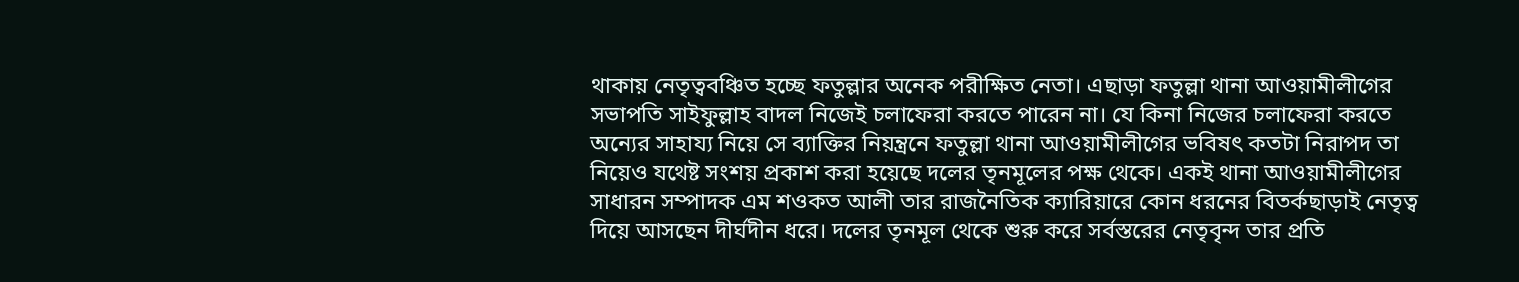থাকায় নেতৃত্ববঞ্চিত হচ্ছে ফতুল্লার অনেক পরীক্ষিত নেতা। এছাড়া ফতুল্লা থানা আওয়ামীলীগের সভাপতি সাইফুল্লাহ বাদল নিজেই চলাফেরা করতে পারেন না। যে কিনা নিজের চলাফেরা করতে অন্যের সাহায্য নিয়ে সে ব্যাক্তির নিয়ন্ত্রনে ফতুল্লা থানা আওয়ামীলীগের ভবিষৎ কতটা নিরাপদ তা নিয়েও যথেষ্ট সংশয় প্রকাশ করা হয়েছে দলের তৃনমূলের পক্ষ থেকে। একই থানা আওয়ামীলীগের সাধারন সম্পাদক এম শওকত আলী তার রাজনৈতিক ক্যারিয়ারে কোন ধরনের বিতর্কছাড়াই নেতৃত্ব দিয়ে আসছেন দীর্ঘদীন ধরে। দলের তৃনমূল থেকে শুরু করে সর্বস্তরের নেতৃবৃন্দ তার প্রতি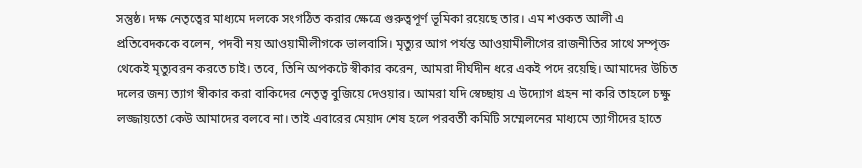সন্তুষ্ঠ। দক্ষ নেতৃত্বের মাধ্যমে দলকে সংগঠিত করার ক্ষেত্রে গুরুত্বপূর্ণ ভূমিকা রয়েছে তার। এম শওকত আলী এ প্রতিবেদককে বলেন, পদবী নয় আওয়ামীলীগকে ভালবাসি। মৃত্যুর আগ পর্যন্ত আওয়ামীলীগের রাজনীতির সাথে সম্পৃক্ত থেকেই মৃত্যুবরন করতে চাই। তবে, তিনি অপকটে স্বীকার করেন, আমরা দীর্ঘদীন ধরে একই পদে রয়েছি। আমাদের উচিত দলের জন্য ত্যাগ স্বীকার করা বাকিদের নেতৃত্ব বুজিয়ে দেওয়ার। আমরা যদি স্বেচ্ছায় এ উদ্যোগ গ্রহন না করি তাহলে চক্ষু লজ্জায়তো কেউ আমাদের বলবে না। তাই এবারের মেয়াদ শেষ হলে পরবর্তী কমিটি সম্মেলনের মাধ্যমে ত্যাগীদের হাতে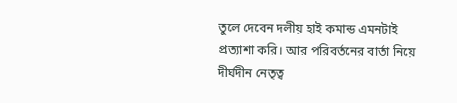তুলে দেবেন দলীয় হাই কমান্ড এমনটাই প্রত্যাশা করি। আর পরিবর্তনের বার্তা নিয়ে দীর্ঘদীন নেতৃত্ব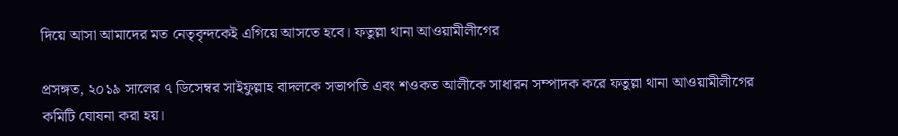দিয়ে আসা আমাদের মত নেতৃবৃন্দকেই এগিয়ে আসতে হবে। ফতুল্লা থানা আওয়ামীলীগের

প্রসঙ্গত, ২০১৯ সালের ৭ ডিসেম্বর সাইফুল্লাহ বাদলকে সভাপতি এবং শওকত আলীকে সাধারন সম্পাদক করে ফতুল্লা থানা আওয়ামীলীগের কমিটি ঘোষনা করা হয়।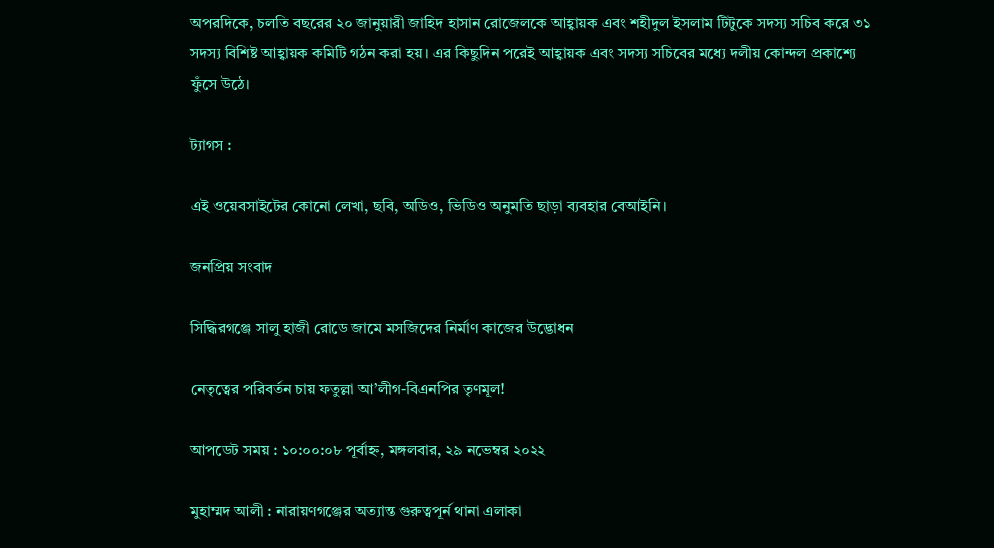অপরদিকে, চলতি বছরের ২০ জানুয়ারী জাহিদ হাসান রোজেলকে আহ্বায়ক এবং শহীদুল ইসলাম টিটুকে সদস্য সচিব করে ৩১ সদস্য বিশিষ্ট আহ্বায়ক কমিটি গঠন করা হয়। এর কিছুদিন পরেই আহ্বায়ক এবং সদস্য সচিবের মধ্যে দলীয় কোন্দল প্রকাশ্যে ফুঁসে উঠে।

ট্যাগস :

এই ওয়েবসাইটের কোনো লেখা, ছবি, অডিও, ভিডিও অনুমতি ছাড়া ব্যবহার বেআইনি।

জনপ্রিয় সংবাদ

সিদ্ধিরগঞ্জে সালু হাজী রোডে জামে মসজিদের নির্মাণ কাজের উদ্ভোধন

নেতৃত্বের পরিবর্তন চায় ফতুল্লা আ’লীগ-বিএনপির তৃণমূল!

আপডেট সময় : ১০:০০:০৮ পূর্বাহ্ন, মঙ্গলবার, ২৯ নভেম্বর ২০২২

মুহাম্মদ আলী : নারায়ণগঞ্জের অত্যান্ত গুরুত্বপূর্ন থানা এলাকা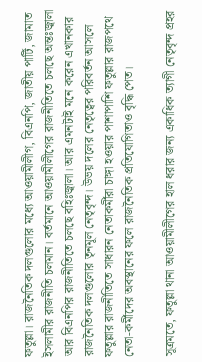ফতুল্লা। রাজনৈতিক দলগুলোর মধ্যে আওয়ামীলীগ, বিএনপি, জাতীয় পার্টি, জামাত ইসলামীর রাজনীতি চলমান। বর্তমানে আওয়ামীলীগের রাজনীতিতে চলছে অন্তঃজ্বালা আর বিএনপির রাজনীতিতে চলছে বহিঃজ্বালা। আর এমনটাই মনে করেন এখানকার রাজনৈতিক দলগুলোর তৃনমূল নেতৃবৃন্দ। উভয় দলের নেতৃত্বের পরিবর্তন আসলে ফতুল্লার রাজনীতিতে সাধারন নেতাকর্মীরা চাঙ্গা হওয়ার পাশাপাশি ফতুল্লার রাজপথে নেতা-কর্মীদের অবস্থানের ফলে রাজনৈতিক প্রতিযোগিতাও বৃদ্ধি পেত।

সূত্রমতে, ফতুল্লা থানা আওয়ামীলীগের হাল ধরার জন্য একাধিক ত্যাগী নেতৃবৃন্দ প্রহর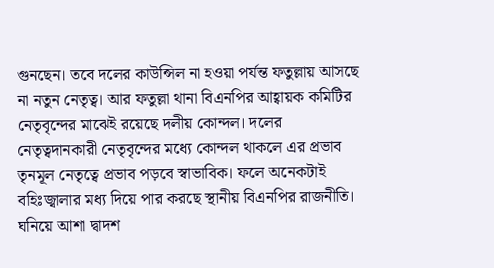গুনছেন। তবে দলের কাউন্সিল না হওয়া পর্যন্ত ফতুল্লায় আসছে না নতুন নেতৃত্ব। আর ফতুল্লা থানা বিএনপির আহ্বায়ক কমিটির নেতৃবৃন্দের মাঝেই রয়েছে দলীয় কোন্দল। দলের নেতৃত্বদানকারী নেতৃবৃন্দের মধ্যে কোন্দল থাকলে এর প্রভাব তৃনমূল নেতৃত্বে প্রভাব পড়বে স্বাভাবিক। ফলে অনেকটাই বহিঃজ্বালার মধ্য দিয়ে পার করছে স্থানীয় বিএনপির রাজনীতি। ঘনিয়ে আশা দ্বাদশ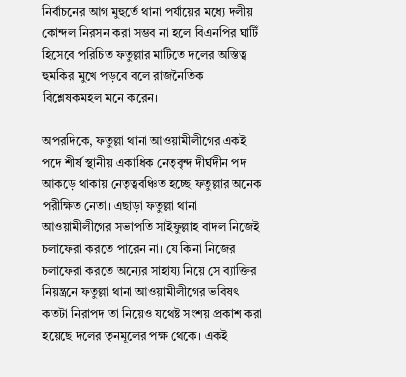নির্বাচনের আগ মুহুর্তে থানা পর্যায়ের মধ্যে দলীয় কোন্দল নিরসন করা সম্ভব না হলে বিএনপির ঘাটিঁ হিসেবে পরিচিত ফতুল্লার মাটিতে দলের অস্তিত্ব হুমকির মুখে পড়বে বলে রাজনৈতিক বিশ্লেষকমহল মনে করেন।

অপরদিকে, ফতুল্লা থানা আওয়ামীলীগের একই পদে শীর্ষ স্থানীয় একাধিক নেতৃবৃন্দ দীর্ঘদীন পদ আকড়ে থাকায় নেতৃত্ববঞ্চিত হচ্ছে ফতুল্লার অনেক পরীক্ষিত নেতা। এছাড়া ফতুল্লা থানা আওয়ামীলীগের সভাপতি সাইফুল্লাহ বাদল নিজেই চলাফেরা করতে পারেন না। যে কিনা নিজের চলাফেরা করতে অন্যের সাহায্য নিয়ে সে ব্যাক্তির নিয়ন্ত্রনে ফতুল্লা থানা আওয়ামীলীগের ভবিষৎ কতটা নিরাপদ তা নিয়েও যথেষ্ট সংশয় প্রকাশ করা হয়েছে দলের তৃনমূলের পক্ষ থেকে। একই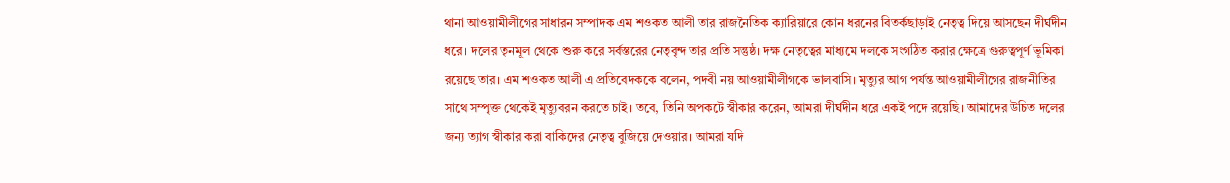থানা আওয়ামীলীগের সাধারন সম্পাদক এম শওকত আলী তার রাজনৈতিক ক্যারিয়ারে কোন ধরনের বিতর্কছাড়াই নেতৃত্ব দিয়ে আসছেন দীর্ঘদীন ধরে। দলের তৃনমূল থেকে শুরু করে সর্বস্তরের নেতৃবৃন্দ তার প্রতি সন্তুষ্ঠ। দক্ষ নেতৃত্বের মাধ্যমে দলকে সংগঠিত করার ক্ষেত্রে গুরুত্বপূর্ণ ভূমিকা রয়েছে তার। এম শওকত আলী এ প্রতিবেদককে বলেন, পদবী নয় আওয়ামীলীগকে ভালবাসি। মৃত্যুর আগ পর্যন্ত আওয়ামীলীগের রাজনীতির সাথে সম্পৃক্ত থেকেই মৃত্যুবরন করতে চাই। তবে, তিনি অপকটে স্বীকার করেন, আমরা দীর্ঘদীন ধরে একই পদে রয়েছি। আমাদের উচিত দলের জন্য ত্যাগ স্বীকার করা বাকিদের নেতৃত্ব বুজিয়ে দেওয়ার। আমরা যদি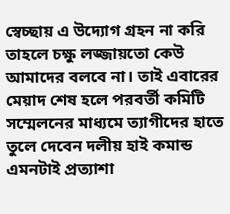স্বেচ্ছায় এ উদ্যোগ গ্রহন না করি তাহলে চক্ষু লজ্জায়তো কেউ আমাদের বলবে না। তাই এবারের মেয়াদ শেষ হলে পরবর্তী কমিটি সম্মেলনের মাধ্যমে ত্যাগীদের হাতে তুলে দেবেন দলীয় হাই কমান্ড এমনটাই প্রত্যাশা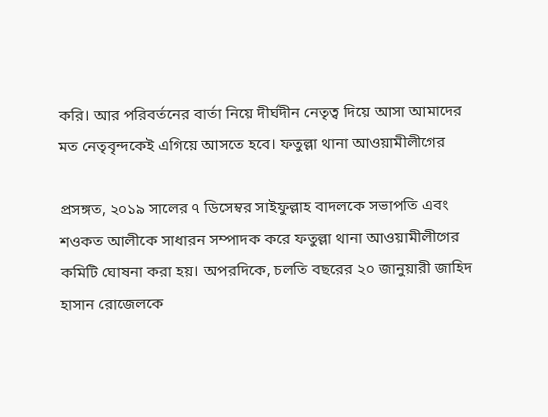করি। আর পরিবর্তনের বার্তা নিয়ে দীর্ঘদীন নেতৃত্ব দিয়ে আসা আমাদের মত নেতৃবৃন্দকেই এগিয়ে আসতে হবে। ফতুল্লা থানা আওয়ামীলীগের

প্রসঙ্গত, ২০১৯ সালের ৭ ডিসেম্বর সাইফুল্লাহ বাদলকে সভাপতি এবং শওকত আলীকে সাধারন সম্পাদক করে ফতুল্লা থানা আওয়ামীলীগের কমিটি ঘোষনা করা হয়। অপরদিকে, চলতি বছরের ২০ জানুয়ারী জাহিদ হাসান রোজেলকে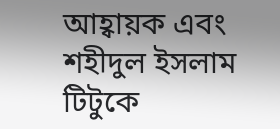আহ্বায়ক এবং শহীদুল ইসলাম টিটুকে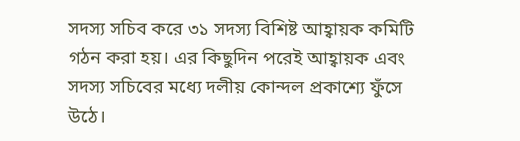সদস্য সচিব করে ৩১ সদস্য বিশিষ্ট আহ্বায়ক কমিটি গঠন করা হয়। এর কিছুদিন পরেই আহ্বায়ক এবং সদস্য সচিবের মধ্যে দলীয় কোন্দল প্রকাশ্যে ফুঁসে উঠে।